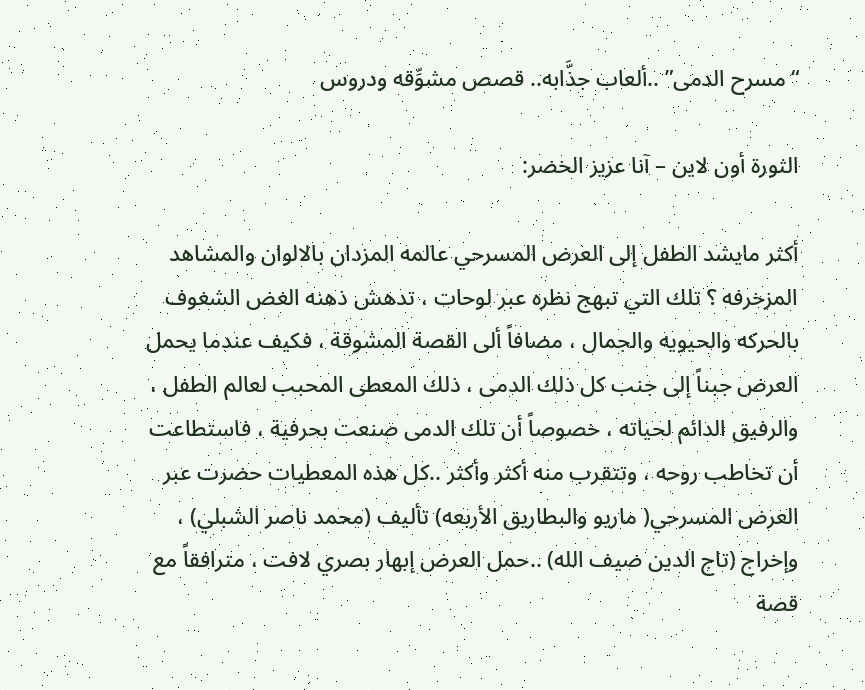“مسرح الدمى” ..ألعاب جذَّابه.. قصص مشوِّقه ودروس

الثورة أون لاين – آنا عزيز الخضر:

أكثر مايشد الطفل إلى العرض المسرحي عالمه المزدان بالالوان والمشاهد المزخرفه ؟ تلك التي تبهج نظره عبر لوحات ، تدهش ذهنه الغض الشغوف بالحركه والحيويه والجمال ، مضافاً ألى القصة المشوقة ، فكيف عندما يحمل العرض جبناً إلى جنب كل ذلك الدمى ، ذلك المعطى المحبب لعالم الطفل ، والرفيق الدائم لحياته ، خصوصاً أن تلك الدمى صنعت بحرفية ، فاستطاعت أن تخاطب روحه ، وتتقرب منه أكثر وأكثر ..كل هذه المعطيات حضرت عبر العرض المسرحي( ماريو والبطاريق الأربعه) تأليف (محمد ناصر الشبلي) ، وإخراج (تاج الدين ضيف الله) ..حمل العرض إبهار بصري لافت ، مترافقاً مع قصة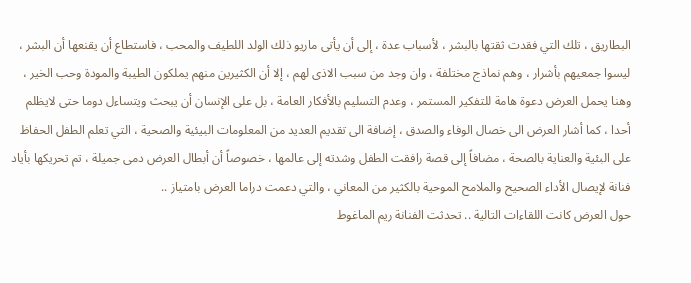البطاريق ، تلك التي فقدت ثقتها بالبشر ، لأسباب عدة ، إلى أن يأتى ماريو ذلك الولد اللطيف والمحب ، فاستطاع أن يقنعها أن البشر ، ليسوا جمعيهم بأشرار ، وهم نماذج مختلفة ، وان وجد من سبب الاذى لهم ، إلا أن الكثيرين منهم يملكون الطيبة والمودة وحب الخير ، وهنا يحمل العرض دعوة هامة للتفكير المستمر ، وعدم التسليم بالأفكار العامة ، بل على الإنسان أن يبحث ويتساءل دوما حتى لايظلم أحدا ، كما أشار العرض الى خصال الوفاء والصدق ، إضافة الى تقديم العديد من المعلومات البيئية والصحية ، التي تعلم الطفل الحفاظ على البئية والعناية بالصحة ، مضافاً إلى قصة رافقت الطفل وشدته إلى عالمها ، خصوصاً أن أبطال العرض دمى جميلة ، تم تحريكها بأياد فنانة لإيصال الأداء الصحيح والملامح الموحية بالكثير من المعاني ، والتي دعمت دراما العرض بامتياز ..
حول العرض كانت اللقاءات التالية .. تحدثت الفنانة ريم الماغوط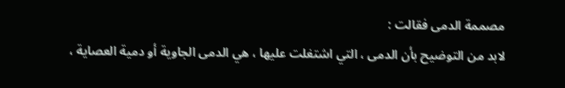مصممة الدمى فقالت :
لابد من التوضيح بأن الدمى ، التي اشتغلت عليها ، هي الدمى الجاوية أو دمية العصاية ،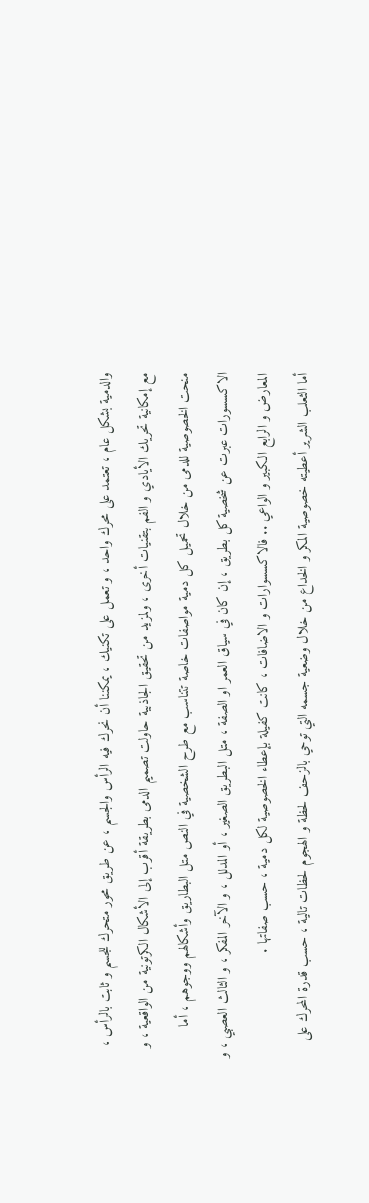والدمية بشكل عام ، تعتمد على محرك واحد ، و تعمل على تكنيك ، يمكننا أن نحرك فيه الرأس والجسم ، عن طريق محور متحرك للجسم و ثابت بالرأس ،
مع إمكانية تحريك الأيادي و الفم بتقنيات أخرى ، ولمزيد من تحقيق الجاذبية حاولت تصميم الدمى بطريقة أقرب إلى الأشكال الكرتونية من الواقعية ، و منحت الخصوصية للدمى من خلال تحميل كل دمية مواصفات خاصة تتناسب مع طرح الشخصية في النص متل البطاريق وأشكالهم ووجوهم ، أما الاكسسورات عبرت عن شخصية كل بطريق ، إن كان في سياق العمر او الصفة ، متل البطريق الصغير ، أو المدلل ، و الآخر المفكر ، و الثالث العصبي ، و المعارض و الرابع الكبير و الواعي .. فالاكسسوارات و الاضافات ، كانت كفيلة بإعطاء الخصوصية لكل دمية ، حسب صفاتها .
أما الثعلب الشرير أعطيته خصوصية المكر و الخداع من خلال وضعية جسمه التي توحي بالزحف لحظة و الهجوم لحظات تالية ، حسب قدرة المحرك على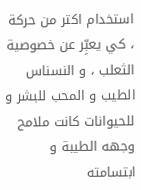استخدام اكتر من حركة ، كي يعبِّر عن خصوصية الثعلب ، و النسناس الطيب و المحب للبشر و للحيوانات كانت ملامح وجهه الطيبة و ابتسامته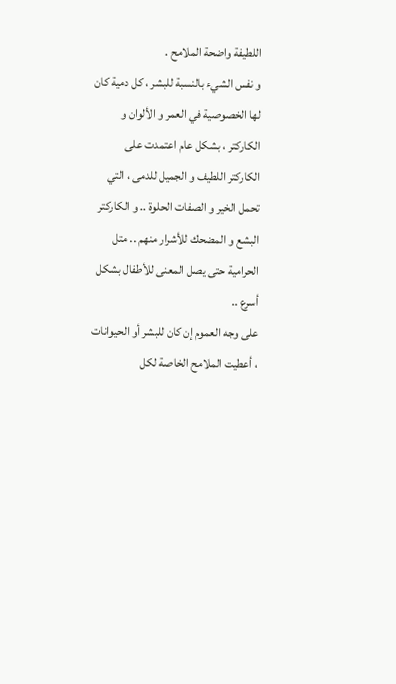اللطيفة واضحة الملامح .
و نفس الشيء بالنسبة للبشر ، كل دمية كان لها الخصوصية في العمر و الألوان و الكاركتر ، بشكل عام اعتمدت على الكاركتر اللطيف و الجميل للدمى ، التي تحمل الخير و الصفات الحلوة .. و الكاركتر البشع و المضحك للأشرار منهم .. متل الحرامية حتى يصل المعنى للأطفال بشكل أسرع ..
على وجه العموم إن كان للبشر أو الحيوانات ، أعطيت الملامح الخاصة لكل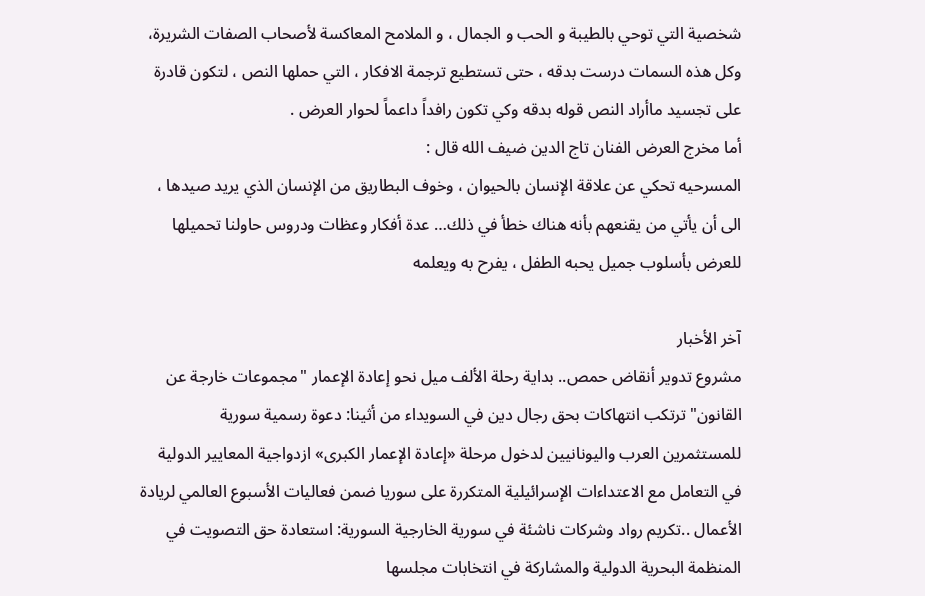شخصية التي توحي بالطيبة و الحب و الجمال ، و الملامح المعاكسة لأصحاب الصفات الشريرة، وكل هذه السمات درست بدقه ، حتى تستطيع ترجمة الافكار ، التي حملها النص ، لتكون قادرة على تجسيد ماأراد النص قوله بدقه وكي تكون رافداً داعماً لحوار العرض .
أما مخرج العرض الفنان تاج الدين ضيف الله قال :
المسرحيه تحكي عن علاقة الإنسان بالحيوان ، وخوف البطاريق من الإنسان الذي يريد صيدها ، الى أن يأتي من يقنعهم بأنه هناك خطأ في ذلك… عدة أفكار وعظات ودروس حاولنا تحميلها للعرض بأسلوب جميل يحبه الطفل ، يفرح به ويعلمه

آخر الأخبار
مشروع تدوير أنقاض حمص.. بداية رحلة الألف ميل نحو إعادة الإعمار "مجموعات خارجة عن القانون" ترتكب انتهاكات بحق رجال دين في السويداء من أثينا: دعوة رسمية سورية للمستثمرين العرب واليونانيين لدخول مرحلة «إعادة الإعمار الكبرى» ازدواجية المعايير الدولية في التعامل مع الاعتداءات الإسرائيلية المتكررة على سوريا ضمن فعاليات الأسبوع العالمي لريادة الأعمال ..تكريم رواد وشركات ناشئة في سورية الخارجية السورية: استعادة حق التصويت في المنظمة البحرية الدولية والمشاركة في انتخابات مجلسها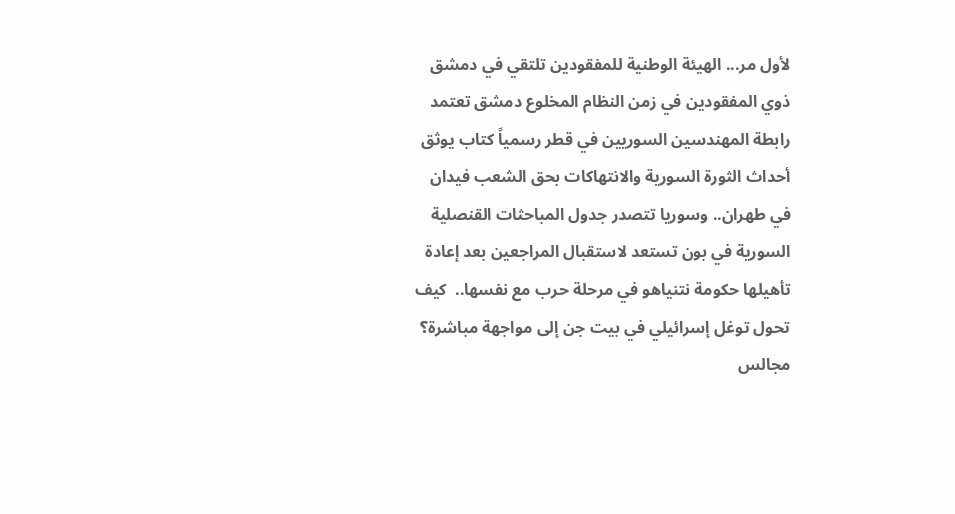لأول مر... الهيئة الوطنية للمفقودين تلتقي في دمشق ذوي المفقودين في زمن النظام المخلوع دمشق تعتمد رابطة المهندسين السوريين في قطر رسمياً كتاب يوثق أحداث الثورة السورية والانتهاكات بحق الشعب فيدان في طهران.. وسوريا تتصدر جدول المباحثات القنصلية السورية في بون تستعد لاستقبال المراجعين بعد إعادة تأهيلها حكومة نتنياهو في مرحلة حرب مع نفسها..  كيف تحول توغل إسرائيلي في بيت جن إلى مواجهة مباشرة؟ مجالس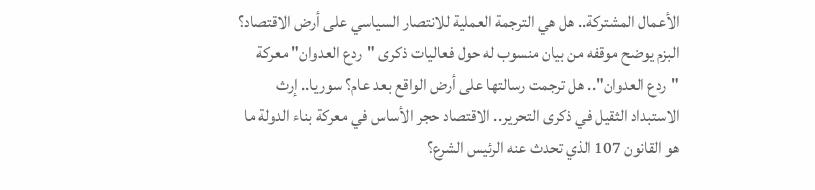الأعمال المشتركة.. هل هي الترجمة العملية للانتصار السياسي على أرض الاقتصاد؟ البزم يوضح موقفه من بيان منسوب له حول فعاليات ذكرى "ردع العدوان" معركة "ردع العدوان".. هل ترجمت رسالتها على أرض الواقع بعد عام؟ سوريا.. إرث الاستبداد الثقيل في ذكرى التحرير.. الاقتصاد حجر الأساس في معركة بناء الدولة ما هو القانون 107 الذي تحدث عنه الرئيس الشرع؟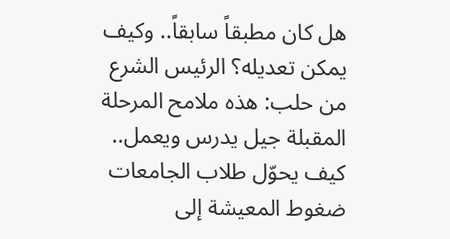هل كان مطبقاً سابقاً.. وكيف يمكن تعديله؟ الرئيس الشرع من حلب: هذه ملامح المرحلة المقبلة جيل يدرس ويعمل.. كيف يحوّل طلاب الجامعات ضغوط المعيشة إلى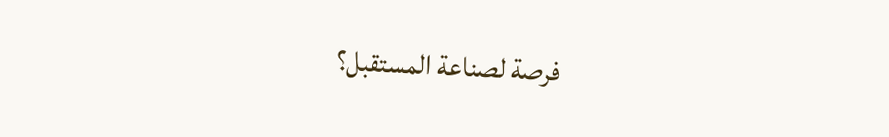فرصة لصناعة المستقبل؟